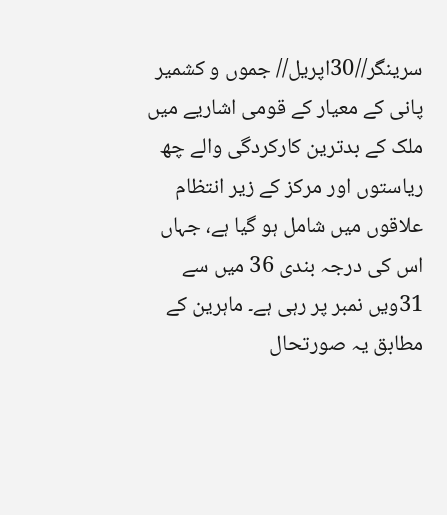سرینگر//30اپریل// جموں و کشمیر پانی کے معیار کے قومی اشاریے میں ملک کے بدترین کارکردگی والے چھ ریاستوں اور مرکز کے زیر انتظام علاقوں میں شامل ہو گیا ہے، جہاں اس کی درجہ بندی 36 میں سے 31ویں نمبر پر رہی ہے۔ ماہرین کے مطابق یہ صورتحال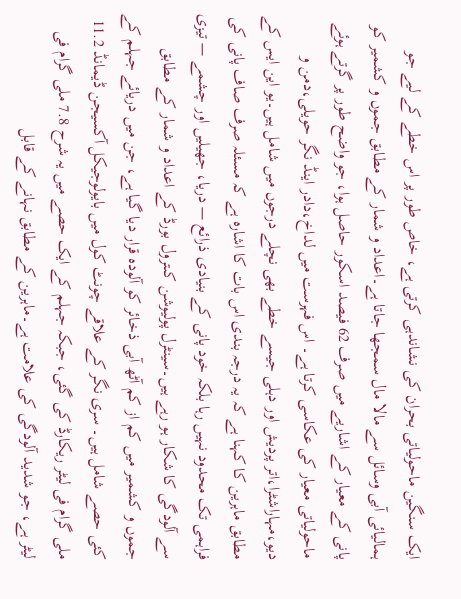ایک سنگین ماحولیاتی بحران کی نشاندہی کرتی ہے، خاص طور پر اس خطے کے لیے جو ہمالیائی آبی وسائل سے مالا مال سمجھا جاتا ہے۔اعداد و شمار کے مطابق جموں و کشمیر کو پانی کے معیار کے اشاریے میں صرف 62 فیصد اسکور حاصل ہوا، جو واضح طور پر گرتے ہوئے ماحولیاتی معیار کی عکاسی کرتا ہے۔ اس فہرست میں لداخ،دادر اینڈ نگر حویلی،دمن و دیو،مہاراشٹرا،اتر پردیش اور دہلی جیسے خطے بھی نچلے درجوں میں شامل ہیں۔یو این ایس کے مطابق ماہرین کا کہنا ہے کہ یہ درجہ بندی اس بات کا اشارہ ہے کہ مسئلہ صرف صاف پانی کی فراہمی تک محدود نہیں رہا بلکہ خود پانی کے بنیادی ذرائع — دریا، جھیلیں اور چشمے — تیزی سے آلودگی کا شکار ہو رہے ہیں۔سینٹرل پولیوشن کںترول بورڈ کے اعداد و شمار کے مطابق جموں و کشمیر میں کم از کم آٹھ آبی ذخائر کو آلودہ قرار دیا گیا ہے، جن میں دریائے جہلم کے کئی حصے شامل ہیں۔ سری نگر کے علاقے چونٹ کول میں بایولوجیکل آکسیجن ڈیمانڈ 11.2 ملی گرام فی لیٹر ریکارڈ کی گئی، جبکہ جہلم کے ایک حصے میں یہ شرح 7.8 ملی گرام فی لیٹر ہے، جو شدید آلودگی کی علامت ہے۔ماہرین کے مطابق نہانے کے قابل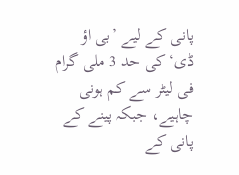پانی کے لیے ’بی اؤ ڈی‘کی حد 3 ملی گرام فی لیٹر سے کم ہونی چاہیے، جبکہ پینے کے پانی کے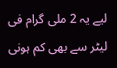لیے یہ 2 ملی گرام فی لیٹر سے بھی کم ہونی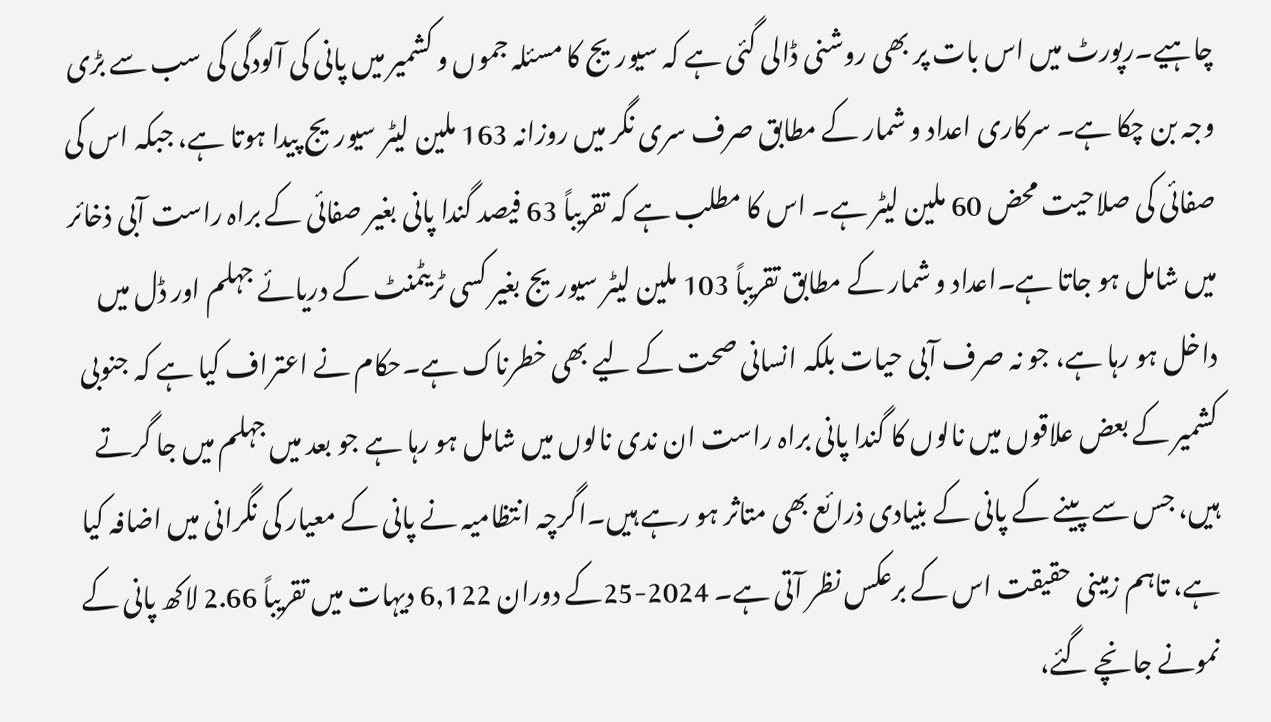چاہیے۔رپورٹ میں اس بات پر بھی روشنی ڈالی گئی ہے کہ سیوریج کا مسئلہ جموں و کشمیر میں پانی کی آلودگی کی سب سے بڑی وجہ بن چکا ہے۔ سرکاری اعداد و شمار کے مطابق صرف سری نگر میں روزانہ 163 ملین لیٹر سیوریج پیدا ہوتا ہے، جبکہ اس کی صفائی کی صلاحیت محض 60 ملین لیٹر ہے۔ اس کا مطلب ہے کہ تقریباً 63 فیصد گندا پانی بغیر صفائی کے براہ راست آبی ذخائر میں شامل ہو جاتا ہے۔اعداد و شمار کے مطابق تقریباً 103 ملین لیٹر سیوریج بغیر کسی ٹریٹمنٹ کے دریائے جہلم اور ڈل میں داخل ہو رہا ہے، جو نہ صرف آبی حیات بلکہ انسانی صحت کے لیے بھی خطرناک ہے۔حکام نے اعتراف کیا ہے کہ جنوبی کشمیر کے بعض علاقوں میں نالوں کا گندا پانی براہ راست ان ندی نالوں میں شامل ہو رہا ہے جو بعد میں جہلم میں جا گرتے ہیں، جس سے پینے کے پانی کے بنیادی ذرائع بھی متاثر ہو رہے ہیں۔اگرچہ انتظامیہ نے پانی کے معیار کی نگرانی میں اضافہ کیا ہے، تاہم زمینی حقیقت اس کے برعکس نظر آتی ہے۔ 2024-25کے دوران 6,122 دیہات میں تقریباً 2.66 لاکھ پانی کے نمونے جانچے گئے،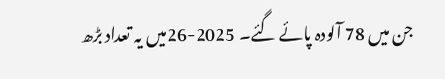جن میں 78 آلودہ پائے گئے۔ 2025-26میں یہ تعداد بڑھ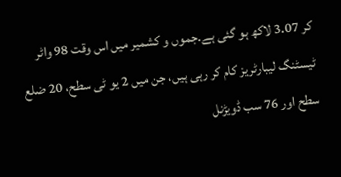کر 3.07 لاکھ ہو گئی ہے۔جموں و کشمیر میں اس وقت 98 واٹر ٹیسٹنگ لیبارٹریز کام کر رہی ہیں، جن میں 2 یو ٹی سطح، 20 ضلع سطح اور 76 سب ڈویڑنل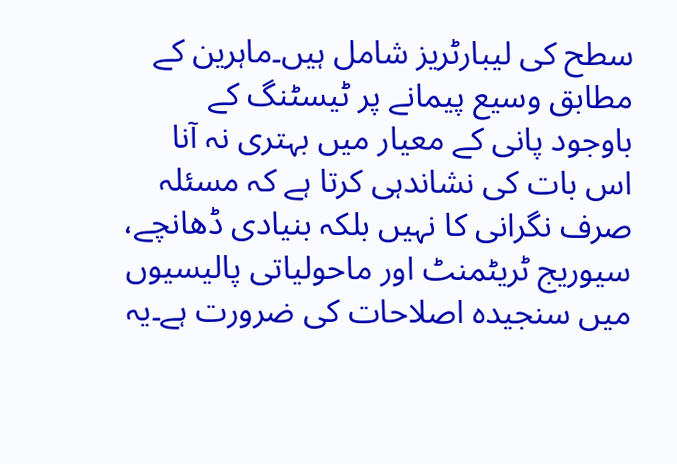سطح کی لیبارٹریز شامل ہیں۔ماہرین کے مطابق وسیع پیمانے پر ٹیسٹنگ کے باوجود پانی کے معیار میں بہتری نہ آنا اس بات کی نشاندہی کرتا ہے کہ مسئلہ صرف نگرانی کا نہیں بلکہ بنیادی ڈھانچے، سیوریج ٹریٹمنٹ اور ماحولیاتی پالیسیوں میں سنجیدہ اصلاحات کی ضرورت ہے۔یہ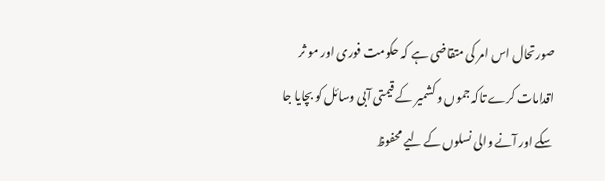صورتحال اس امر کی متقاضی ہے کہ حکومت فوری اور مو ثر اقدامات کرے تاکہ جموں و کشمیر کے قیمتی آبی وسائل کو بچایا جا سکے اور آنے والی نسلوں کے لیے محفوظ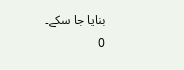بنایا جا سکے۔
0